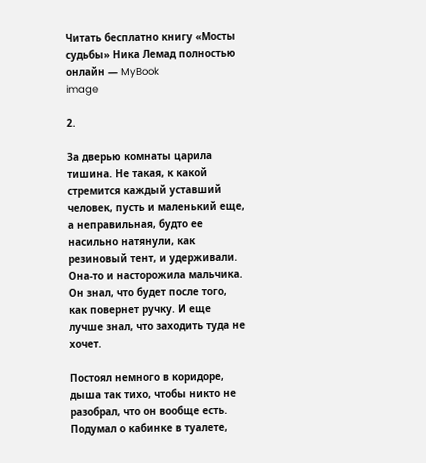Читать бесплатно книгу «Мосты судьбы» Ника Лемад полностью онлайн — MyBook
image

2.

За дверью комнаты царила тишина. Не такая, к какой стремится каждый уставший человек, пусть и маленький еще, а неправильная, будто ее насильно натянули, как резиновый тент, и удерживали. Она-то и насторожила мальчика. Он знал, что будет после того, как повернет ручку. И еще лучше знал, что заходить туда не хочет.

Постоял немного в коридоре, дыша так тихо, чтобы никто не разобрал, что он вообще есть. Подумал о кабинке в туалете,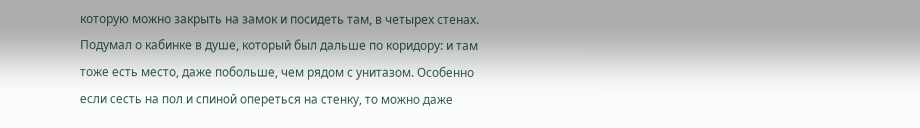которую можно закрыть на замок и посидеть там, в четырех стенах. Подумал о кабинке в душе, который был дальше по коридору: и там тоже есть место, даже побольше, чем рядом с унитазом. Особенно если сесть на пол и спиной опереться на стенку, то можно даже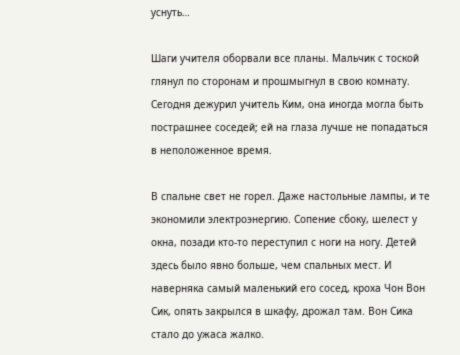уснуть…

Шаги учителя оборвали все планы. Мальчик с тоской глянул по сторонам и прошмыгнул в свою комнату. Сегодня дежурил учитель Ким, она иногда могла быть пострашнее соседей; ей на глаза лучше не попадаться в неположенное время.

В спальне свет не горел. Даже настольные лампы, и те экономили электроэнергию. Сопение сбоку, шелест у окна, позади кто-то переступил с ноги на ногу. Детей здесь было явно больше, чем спальных мест. И наверняка самый маленький его сосед, кроха Чон Вон Сик, опять закрылся в шкафу, дрожал там. Вон Сика стало до ужаса жалко.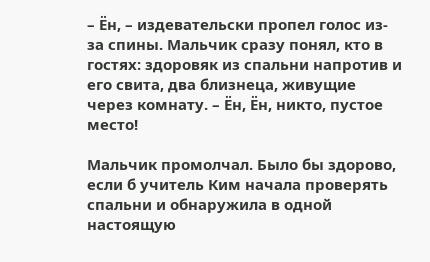– Ён, – издевательски пропел голос из-за спины. Мальчик сразу понял, кто в гостях: здоровяк из спальни напротив и его свита, два близнеца, живущие через комнату. – Ён, Ён, никто, пустое место!

Мальчик промолчал. Было бы здорово, если б учитель Ким начала проверять спальни и обнаружила в одной настоящую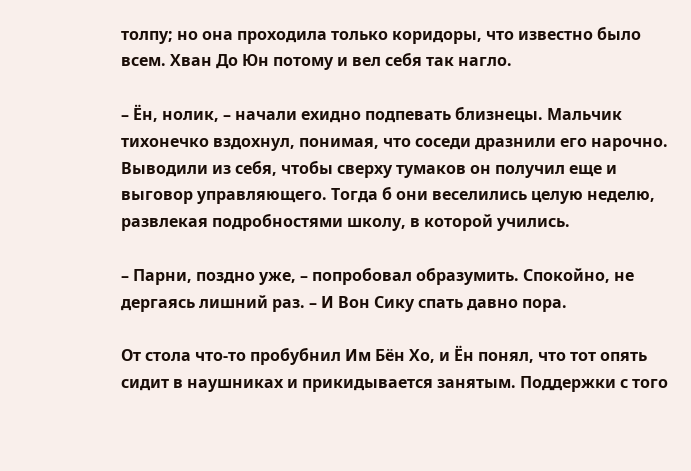толпу; но она проходила только коридоры, что известно было всем. Хван До Юн потому и вел себя так нагло.

– Ён, нолик, – начали ехидно подпевать близнецы. Мальчик тихонечко вздохнул, понимая, что соседи дразнили его нарочно. Выводили из себя, чтобы сверху тумаков он получил еще и выговор управляющего. Тогда б они веселились целую неделю, развлекая подробностями школу, в которой учились.

– Парни, поздно уже, – попробовал образумить. Спокойно, не дергаясь лишний раз. – И Вон Сику спать давно пора.

От стола что-то пробубнил Им Бён Хо, и Ён понял, что тот опять сидит в наушниках и прикидывается занятым. Поддержки с того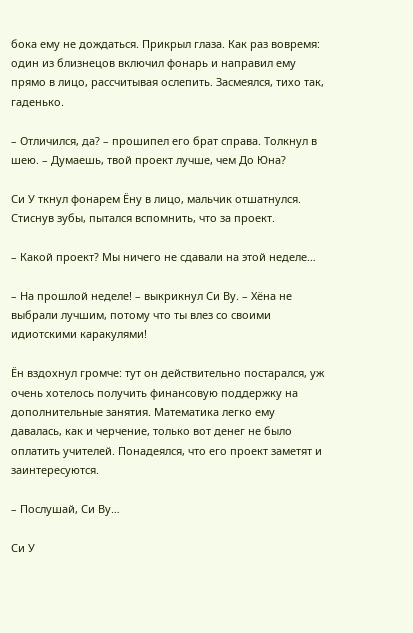бока ему не дождаться. Прикрыл глаза. Как раз вовремя: один из близнецов включил фонарь и направил ему прямо в лицо, рассчитывая ослепить. Засмеялся, тихо так, гаденько.

– Отличился, да? – прошипел его брат справа. Толкнул в шею. – Думаешь, твой проект лучше, чем До Юна?

Си У ткнул фонарем Ёну в лицо, мальчик отшатнулся. Стиснув зубы, пытался вспомнить, что за проект.

– Какой проект? Мы ничего не сдавали на этой неделе…

– На прошлой неделе! – выкрикнул Си Ву. – Хёна не выбрали лучшим, потому что ты влез со своими идиотскими каракулями!

Ён вздохнул громче: тут он действительно постарался, уж очень хотелось получить финансовую поддержку на дополнительные занятия. Математика легко ему давалась, как и черчение, только вот денег не было оплатить учителей. Понадеялся, что его проект заметят и заинтересуются.

– Послушай, Си Ву…

Си У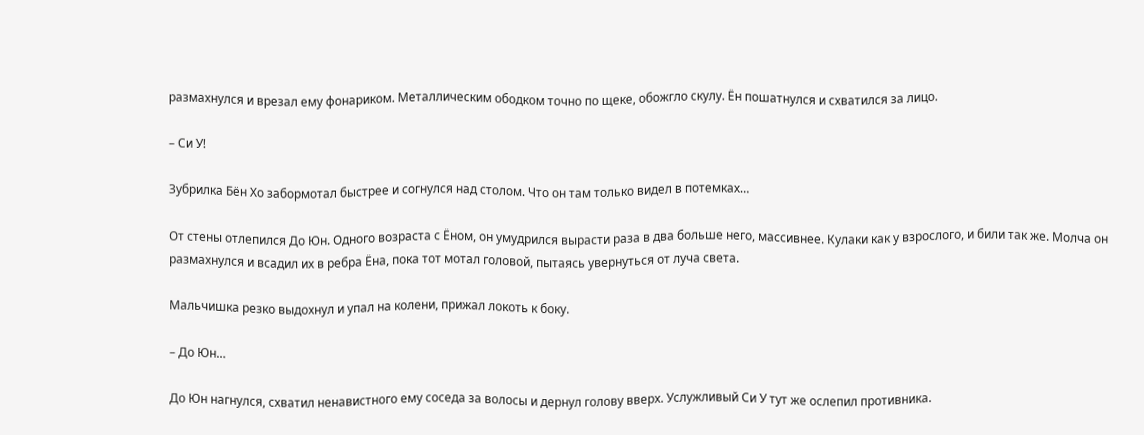размахнулся и врезал ему фонариком. Металлическим ободком точно по щеке, обожгло скулу. Ён пошатнулся и схватился за лицо.

– Си У!

Зубрилка Бён Хо забормотал быстрее и согнулся над столом. Что он там только видел в потемках…

От стены отлепился До Юн. Одного возраста с Ёном, он умудрился вырасти раза в два больше него, массивнее. Кулаки как у взрослого, и били так же. Молча он размахнулся и всадил их в ребра Ёна, пока тот мотал головой, пытаясь увернуться от луча света.

Мальчишка резко выдохнул и упал на колени, прижал локоть к боку.

– До Юн…

До Юн нагнулся, схватил ненавистного ему соседа за волосы и дернул голову вверх. Услужливый Си У тут же ослепил противника.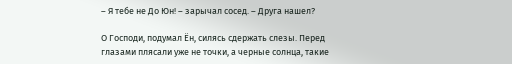– Я тебе не До Юн! – зарычал сосед. – Друга нашел?

О Господи, подумал Ён, силясь сдержать слезы. Перед глазами плясали уже не точки, а черные солнца, такие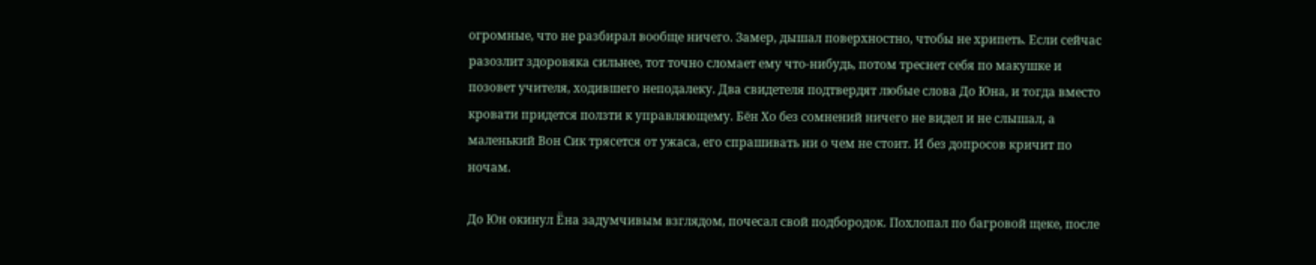огромные, что не разбирал вообще ничего. Замер, дышал поверхностно, чтобы не хрипеть. Если сейчас разозлит здоровяка сильнее, тот точно сломает ему что-нибудь, потом треснет себя по макушке и позовет учителя, ходившего неподалеку. Два свидетеля подтвердят любые слова До Юна, и тогда вместо кровати придется ползти к управляющему. Бён Хо без сомнений ничего не видел и не слышал, а маленький Вон Сик трясется от ужаса, его спрашивать ни о чем не стоит. И без допросов кричит по ночам.

До Юн окинул Ёна задумчивым взглядом, почесал свой подбородок. Похлопал по багровой щеке, после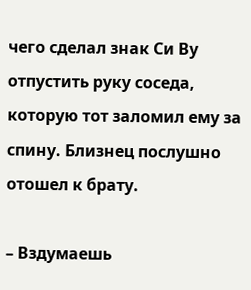чего сделал знак Си Ву отпустить руку соседа, которую тот заломил ему за спину. Близнец послушно отошел к брату.

– Вздумаешь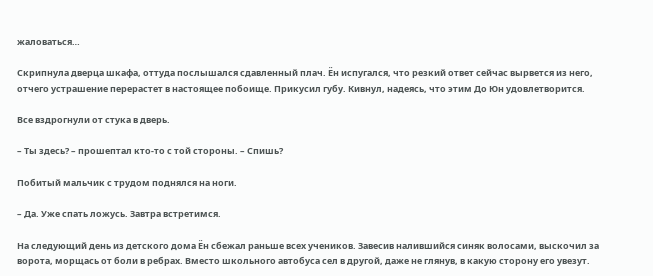жаловаться…

Скрипнула дверца шкафа, оттуда послышался сдавленный плач. Ён испугался, что резкий ответ сейчас вырвется из него, отчего устрашение перерастет в настоящее побоище. Прикусил губу. Кивнул, надеясь, что этим До Юн удовлетворится.

Все вздрогнули от стука в дверь.

– Ты здесь? – прошептал кто-то с той стороны. – Спишь?

Побитый мальчик с трудом поднялся на ноги.

– Да. Уже спать ложусь. Завтра встретимся.

На следующий день из детского дома Ён сбежал раньше всех учеников. Завесив налившийся синяк волосами, выскочил за ворота, морщась от боли в ребрах. Вместо школьного автобуса сел в другой, даже не глянув, в какую сторону его увезут.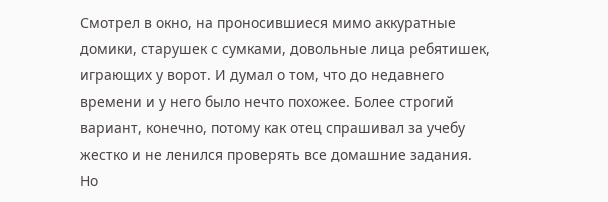Смотрел в окно, на проносившиеся мимо аккуратные домики, старушек с сумками, довольные лица ребятишек, играющих у ворот. И думал о том, что до недавнего времени и у него было нечто похожее. Более строгий вариант, конечно, потому как отец спрашивал за учебу жестко и не ленился проверять все домашние задания. Но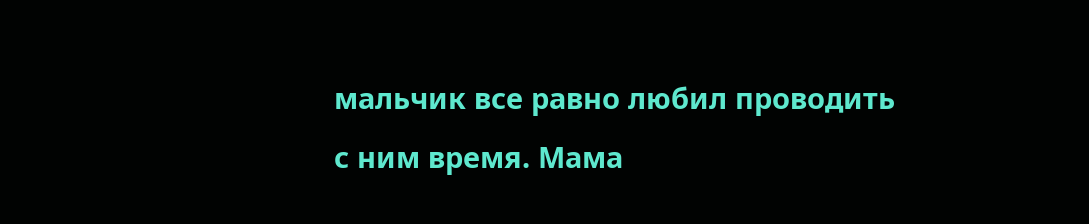мальчик все равно любил проводить с ним время. Мама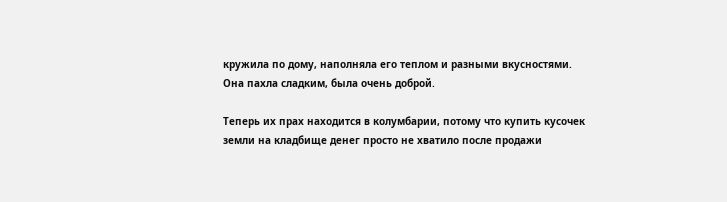кружила по дому, наполняла его теплом и разными вкусностями. Она пахла сладким, была очень доброй.

Теперь их прах находится в колумбарии, потому что купить кусочек земли на кладбище денег просто не хватило после продажи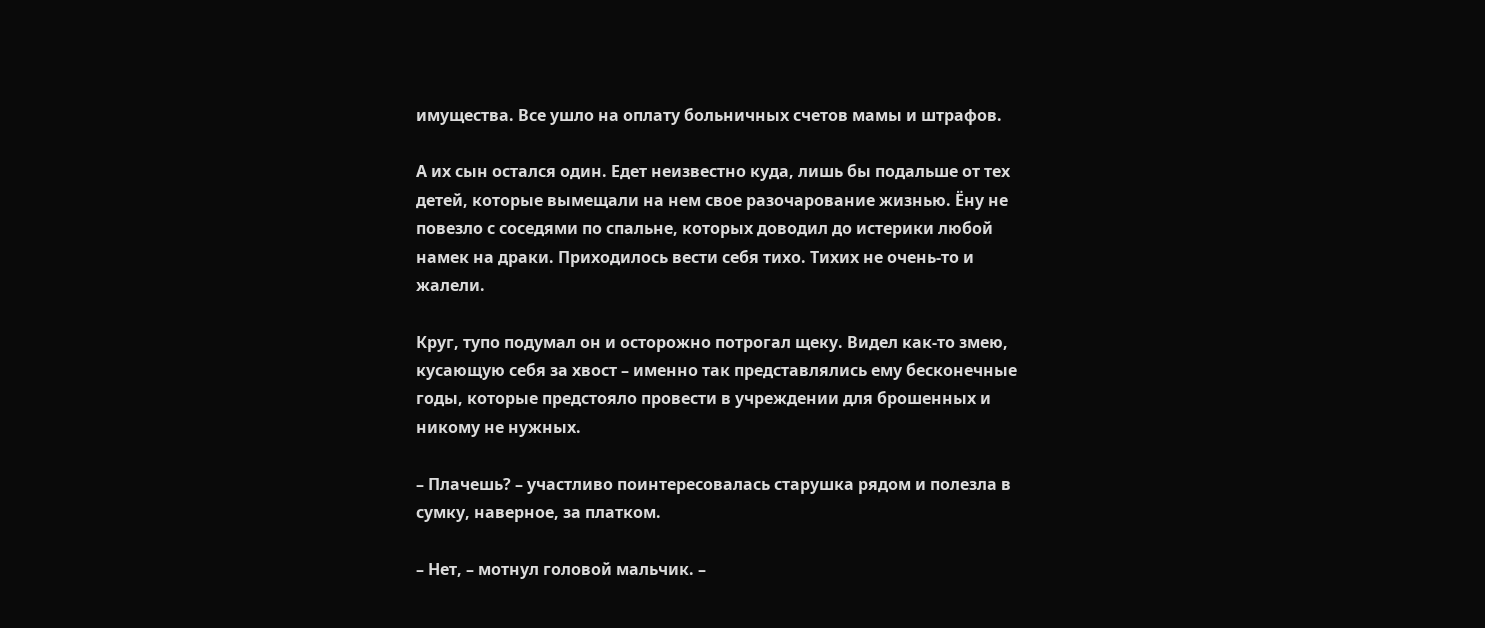имущества. Все ушло на оплату больничных счетов мамы и штрафов.

А их сын остался один. Едет неизвестно куда, лишь бы подальше от тех детей, которые вымещали на нем свое разочарование жизнью. Ёну не повезло с соседями по спальне, которых доводил до истерики любой намек на драки. Приходилось вести себя тихо. Тихих не очень-то и жалели.

Круг, тупо подумал он и осторожно потрогал щеку. Видел как-то змею, кусающую себя за хвост – именно так представлялись ему бесконечные годы, которые предстояло провести в учреждении для брошенных и никому не нужных.

– Плачешь? – участливо поинтересовалась старушка рядом и полезла в сумку, наверное, за платком.

– Нет, – мотнул головой мальчик. –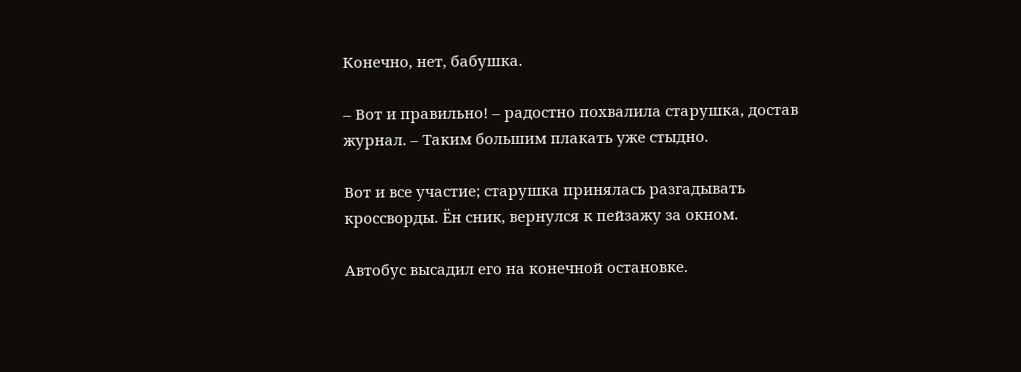Конечно, нет, бабушка.

– Вот и правильно! – радостно похвалила старушка, достав журнал. – Таким большим плакать уже стыдно.

Вот и все участие; старушка принялась разгадывать кроссворды. Ён сник, вернулся к пейзажу за окном.

Автобус высадил его на конечной остановке.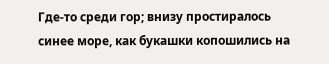Где-то среди гор; внизу простиралось синее море, как букашки копошились на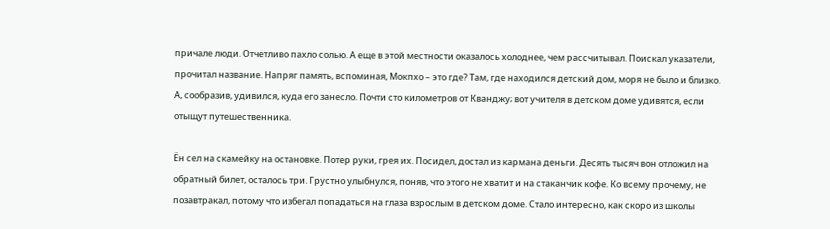причале люди. Отчетливо пахло солью. А еще в этой местности оказалось холоднее, чем рассчитывал. Поискал указатели, прочитал название. Напряг память, вспоминая, Мокпхо – это где? Там, где находился детский дом, моря не было и близко. А, сообразив, удивился, куда его занесло. Почти сто километров от Кванджу; вот учителя в детском доме удивятся, если отыщут путешественника.

Ён сел на скамейку на остановке. Потер руки, грея их. Посидел, достал из кармана деньги. Десять тысяч вон отложил на обратный билет, осталось три. Грустно улыбнулся, поняв, что этого не хватит и на стаканчик кофе. Ко всему прочему, не позавтракал, потому что избегал попадаться на глаза взрослым в детском доме. Стало интересно, как скоро из школы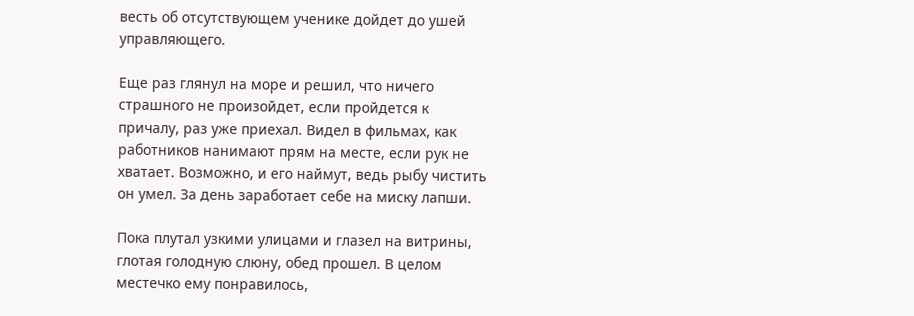весть об отсутствующем ученике дойдет до ушей управляющего.

Еще раз глянул на море и решил, что ничего страшного не произойдет, если пройдется к причалу, раз уже приехал. Видел в фильмах, как работников нанимают прям на месте, если рук не хватает. Возможно, и его наймут, ведь рыбу чистить он умел. За день заработает себе на миску лапши.

Пока плутал узкими улицами и глазел на витрины, глотая голодную слюну, обед прошел. В целом местечко ему понравилось,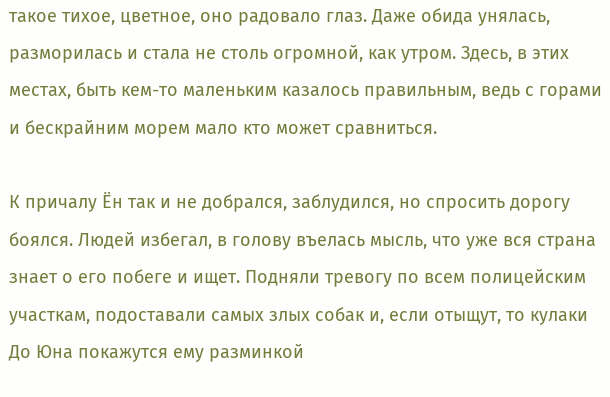такое тихое, цветное, оно радовало глаз. Даже обида унялась, разморилась и стала не столь огромной, как утром. Здесь, в этих местах, быть кем-то маленьким казалось правильным, ведь с горами и бескрайним морем мало кто может сравниться.

К причалу Ён так и не добрался, заблудился, но спросить дорогу боялся. Людей избегал, в голову въелась мысль, что уже вся страна знает о его побеге и ищет. Подняли тревогу по всем полицейским участкам, подоставали самых злых собак и, если отыщут, то кулаки До Юна покажутся ему разминкой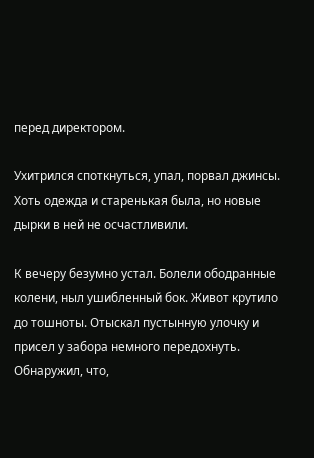перед директором.

Ухитрился споткнуться, упал, порвал джинсы. Хоть одежда и старенькая была, но новые дырки в ней не осчастливили.

К вечеру безумно устал. Болели ободранные колени, ныл ушибленный бок. Живот крутило до тошноты. Отыскал пустынную улочку и присел у забора немного передохнуть. Обнаружил, что,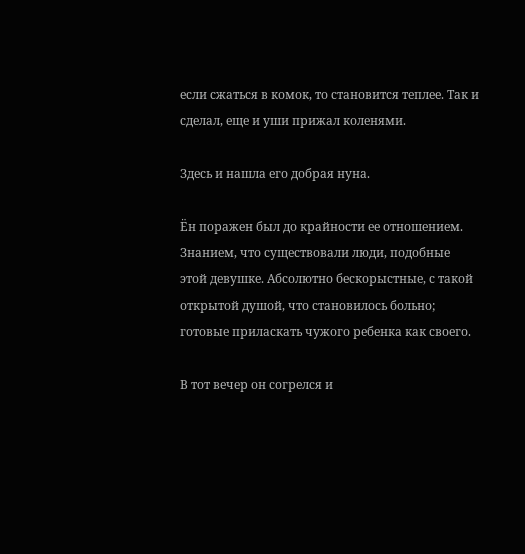если сжаться в комок, то становится теплее. Так и сделал, еще и уши прижал коленями.

Здесь и нашла его добрая нуна.

Ён поражен был до крайности ее отношением. Знанием, что существовали люди, подобные этой девушке. Абсолютно бескорыстные, с такой открытой душой, что становилось больно; готовые приласкать чужого ребенка как своего.

В тот вечер он согрелся и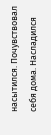насытился. Почувствовал себя дома. Насладился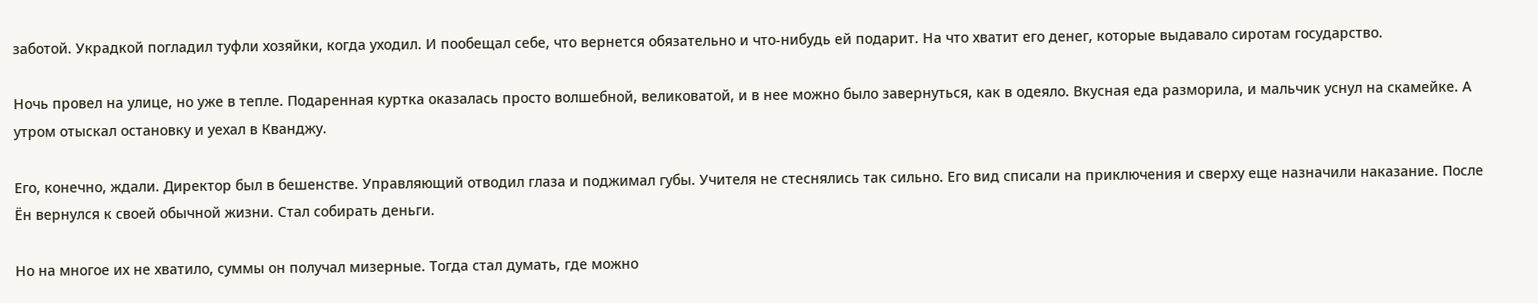заботой. Украдкой погладил туфли хозяйки, когда уходил. И пообещал себе, что вернется обязательно и что-нибудь ей подарит. На что хватит его денег, которые выдавало сиротам государство.

Ночь провел на улице, но уже в тепле. Подаренная куртка оказалась просто волшебной, великоватой, и в нее можно было завернуться, как в одеяло. Вкусная еда разморила, и мальчик уснул на скамейке. А утром отыскал остановку и уехал в Кванджу.

Его, конечно, ждали. Директор был в бешенстве. Управляющий отводил глаза и поджимал губы. Учителя не стеснялись так сильно. Его вид списали на приключения и сверху еще назначили наказание. После Ён вернулся к своей обычной жизни. Стал собирать деньги.

Но на многое их не хватило, суммы он получал мизерные. Тогда стал думать, где можно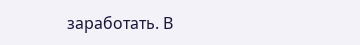заработать. В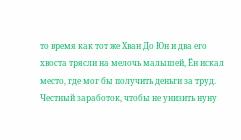то время как тот же Хван До Юн и два его хвоста трясли на мелочь малышей, Ён искал место, где мог бы получить деньги за труд. Честный заработок, чтобы не унизить нуну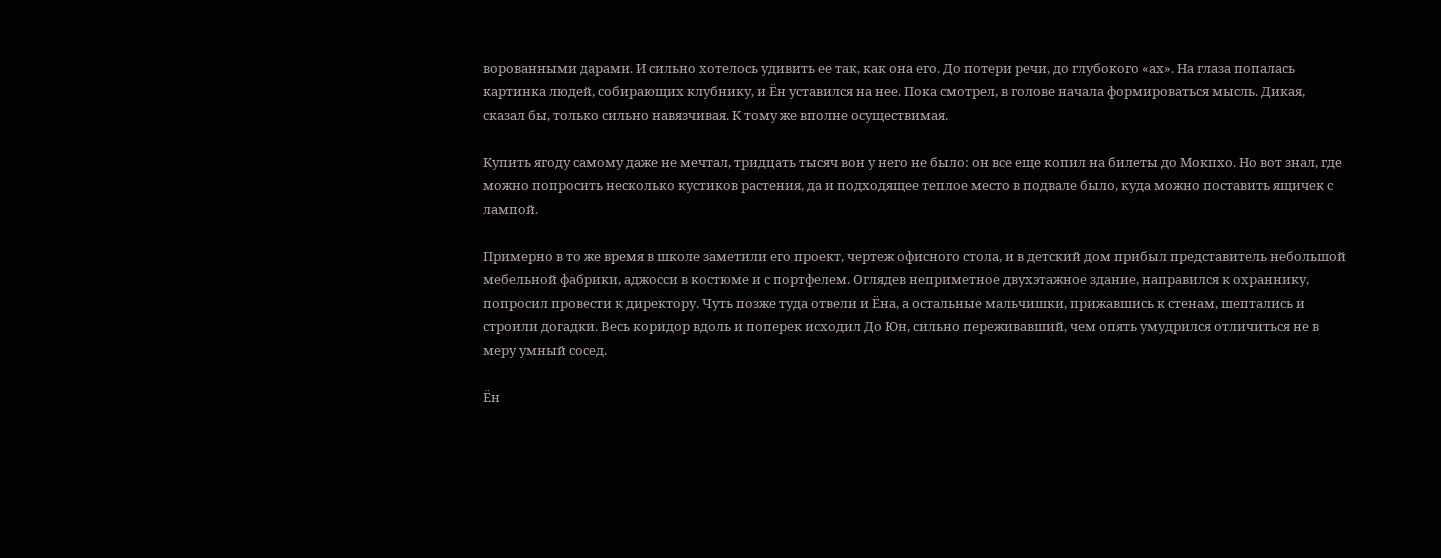ворованными дарами. И сильно хотелось удивить ее так, как она его. До потери речи, до глубокого «ах». На глаза попалась картинка людей, собирающих клубнику, и Ён уставился на нее. Пока смотрел, в голове начала формироваться мысль. Дикая, сказал бы, только сильно навязчивая. К тому же вполне осуществимая.

Купить ягоду самому даже не мечтал, тридцать тысяч вон у него не было: он все еще копил на билеты до Мокпхо. Но вот знал, где можно попросить несколько кустиков растения, да и подходящее теплое место в подвале было, куда можно поставить ящичек с лампой.

Примерно в то же время в школе заметили его проект, чертеж офисного стола, и в детский дом прибыл представитель небольшой мебельной фабрики, аджосси в костюме и с портфелем. Оглядев неприметное двухэтажное здание, направился к охраннику, попросил провести к директору. Чуть позже туда отвели и Ёна, а остальные мальчишки, прижавшись к стенам, шептались и строили догадки. Весь коридор вдоль и поперек исходил До Юн, сильно переживавший, чем опять умудрился отличиться не в меру умный сосед.

Ён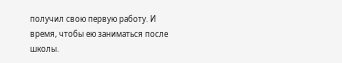получил свою первую работу. И время, чтобы ею заниматься после школы.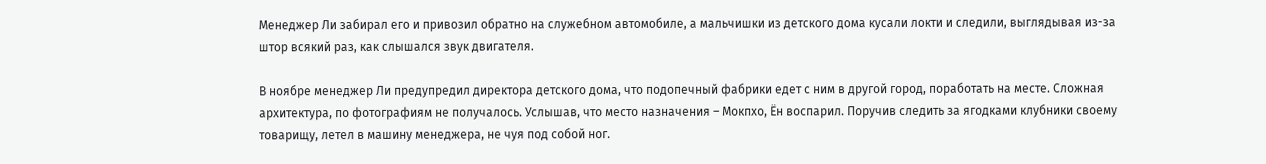Менеджер Ли забирал его и привозил обратно на служебном автомобиле, а мальчишки из детского дома кусали локти и следили, выглядывая из-за штор всякий раз, как слышался звук двигателя.

В ноябре менеджер Ли предупредил директора детского дома, что подопечный фабрики едет с ним в другой город, поработать на месте. Сложная архитектура, по фотографиям не получалось. Услышав, что место назначения – Мокпхо, Ён воспарил. Поручив следить за ягодками клубники своему товарищу, летел в машину менеджера, не чуя под собой ног.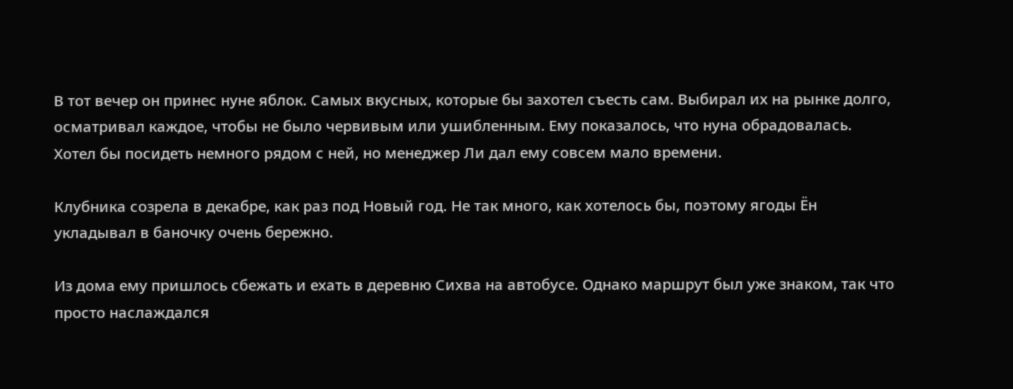В тот вечер он принес нуне яблок. Самых вкусных, которые бы захотел съесть сам. Выбирал их на рынке долго, осматривал каждое, чтобы не было червивым или ушибленным. Ему показалось, что нуна обрадовалась. Хотел бы посидеть немного рядом с ней, но менеджер Ли дал ему совсем мало времени.

Клубника созрела в декабре, как раз под Новый год. Не так много, как хотелось бы, поэтому ягоды Ён укладывал в баночку очень бережно.

Из дома ему пришлось сбежать и ехать в деревню Сихва на автобусе. Однако маршрут был уже знаком, так что просто наслаждался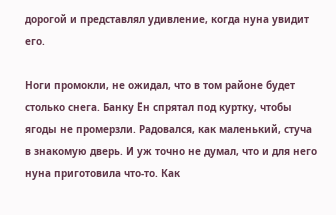дорогой и представлял удивление, когда нуна увидит его.

Ноги промокли, не ожидал, что в том районе будет столько снега. Банку Ён спрятал под куртку, чтобы ягоды не промерзли. Радовался, как маленький, стуча в знакомую дверь. И уж точно не думал, что и для него нуна приготовила что-то. Как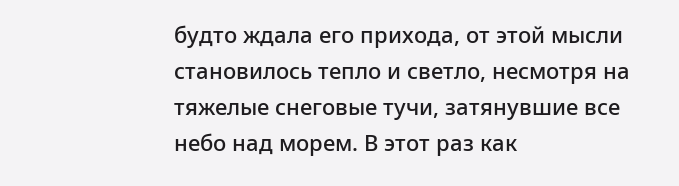будто ждала его прихода, от этой мысли становилось тепло и светло, несмотря на тяжелые снеговые тучи, затянувшие все небо над морем. В этот раз как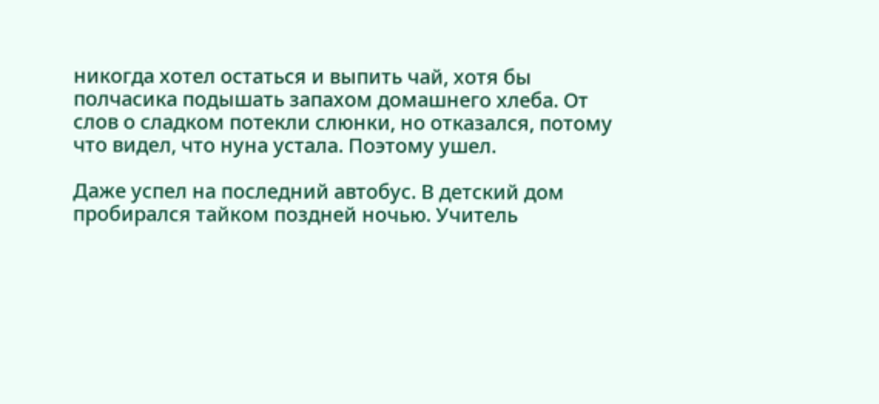никогда хотел остаться и выпить чай, хотя бы полчасика подышать запахом домашнего хлеба. От слов о сладком потекли слюнки, но отказался, потому что видел, что нуна устала. Поэтому ушел.

Даже успел на последний автобус. В детский дом пробирался тайком поздней ночью. Учитель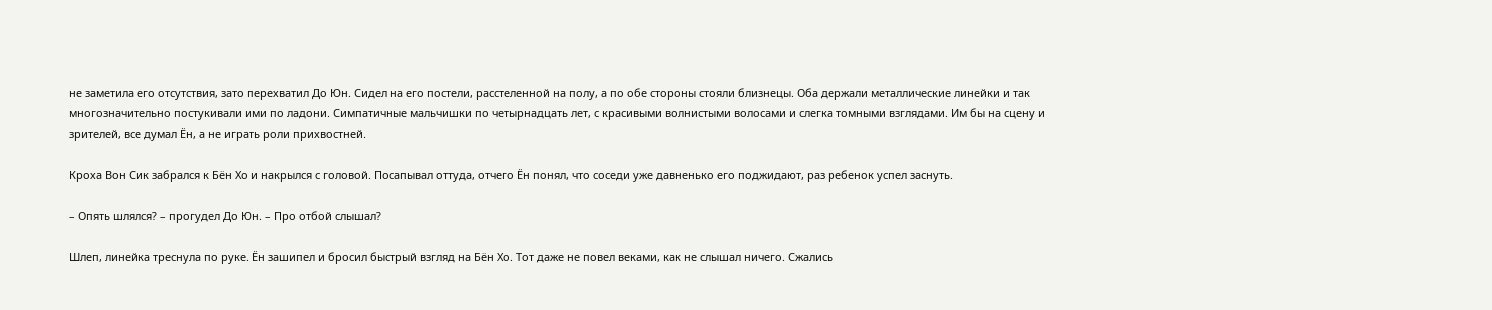не заметила его отсутствия, зато перехватил До Юн. Сидел на его постели, расстеленной на полу, а по обе стороны стояли близнецы. Оба держали металлические линейки и так многозначительно постукивали ими по ладони. Симпатичные мальчишки по четырнадцать лет, с красивыми волнистыми волосами и слегка томными взглядами. Им бы на сцену и зрителей, все думал Ён, а не играть роли прихвостней.

Кроха Вон Сик забрался к Бён Хо и накрылся с головой. Посапывал оттуда, отчего Ён понял, что соседи уже давненько его поджидают, раз ребенок успел заснуть.

– Опять шлялся? – прогудел До Юн. – Про отбой слышал?

Шлеп, линейка треснула по руке. Ён зашипел и бросил быстрый взгляд на Бён Хо. Тот даже не повел веками, как не слышал ничего. Сжались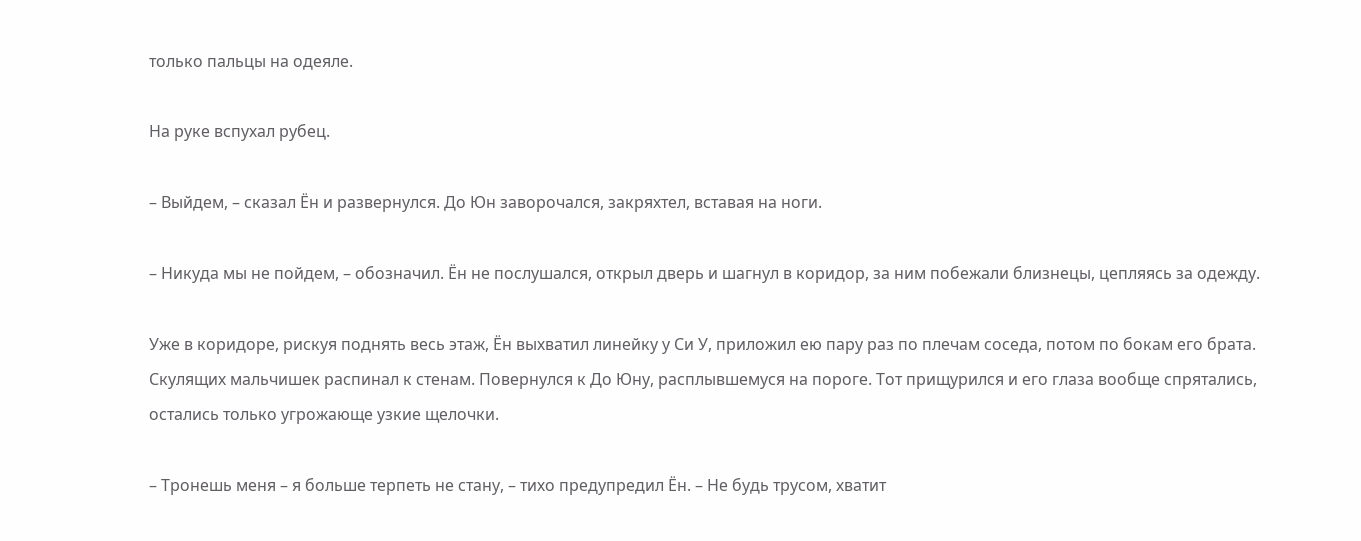только пальцы на одеяле.

На руке вспухал рубец.

– Выйдем, – сказал Ён и развернулся. До Юн заворочался, закряхтел, вставая на ноги.

– Никуда мы не пойдем, – обозначил. Ён не послушался, открыл дверь и шагнул в коридор, за ним побежали близнецы, цепляясь за одежду.

Уже в коридоре, рискуя поднять весь этаж, Ён выхватил линейку у Си У, приложил ею пару раз по плечам соседа, потом по бокам его брата. Скулящих мальчишек распинал к стенам. Повернулся к До Юну, расплывшемуся на пороге. Тот прищурился и его глаза вообще спрятались, остались только угрожающе узкие щелочки.

– Тронешь меня – я больше терпеть не стану, – тихо предупредил Ён. – Не будь трусом, хватит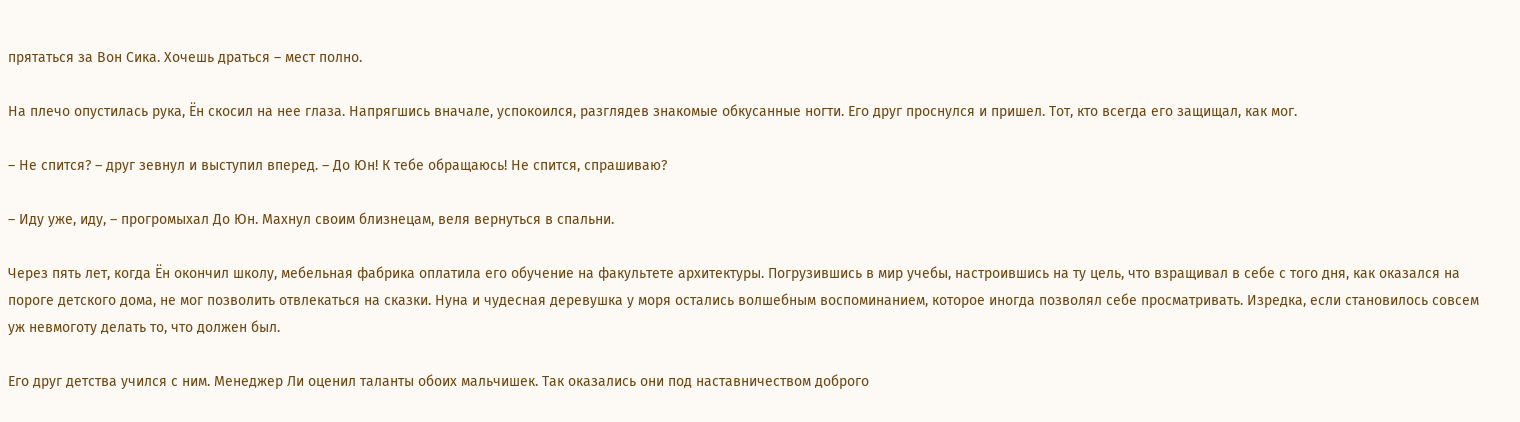прятаться за Вон Сика. Хочешь драться – мест полно.

На плечо опустилась рука, Ён скосил на нее глаза. Напрягшись вначале, успокоился, разглядев знакомые обкусанные ногти. Его друг проснулся и пришел. Тот, кто всегда его защищал, как мог.

– Не спится? – друг зевнул и выступил вперед. – До Юн! К тебе обращаюсь! Не спится, спрашиваю?

– Иду уже, иду, – прогромыхал До Юн. Махнул своим близнецам, веля вернуться в спальни.

Через пять лет, когда Ён окончил школу, мебельная фабрика оплатила его обучение на факультете архитектуры. Погрузившись в мир учебы, настроившись на ту цель, что взращивал в себе с того дня, как оказался на пороге детского дома, не мог позволить отвлекаться на сказки. Нуна и чудесная деревушка у моря остались волшебным воспоминанием, которое иногда позволял себе просматривать. Изредка, если становилось совсем уж невмоготу делать то, что должен был.

Его друг детства учился с ним. Менеджер Ли оценил таланты обоих мальчишек. Так оказались они под наставничеством доброго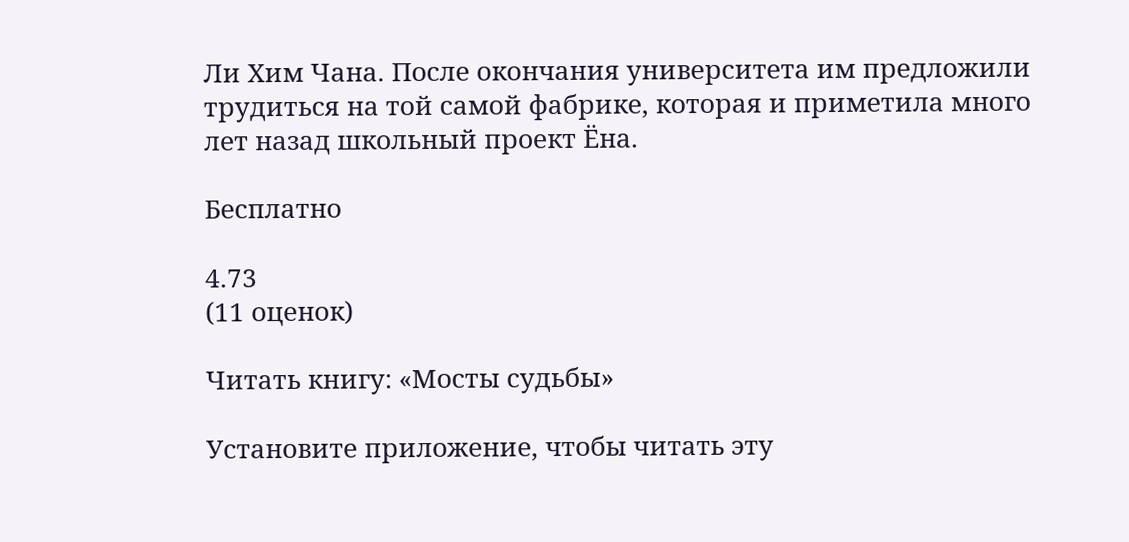Ли Хим Чана. После окончания университета им предложили трудиться на той самой фабрике, которая и приметила много лет назад школьный проект Ёна.

Бесплатно

4.73
(11 оценок)

Читать книгу: «Мосты судьбы»

Установите приложение, чтобы читать эту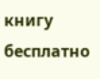книгу бесплатно